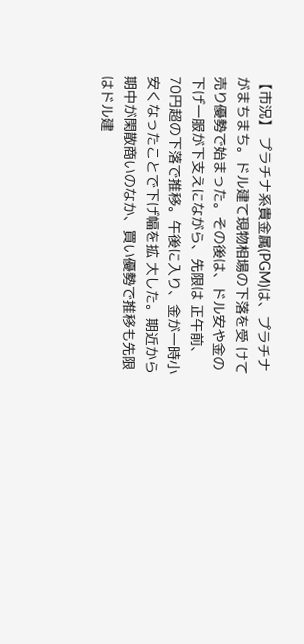【市況】 プラチナ系貴金属(PGM)は、プラチナがまちまち。ドル建て現物相場の下落を受 けて売り優勢で始まった。その後は、ドル安や金の下げ一服が下支えにながら、先限は 正午前、70円超の下落で推移。午後に入り、金が一時小安くなったことで下げ幅を拡 大した。期近から期中が閑散商いのなか、買い優勢で推移も先限はドル建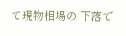て現物相場の 下落で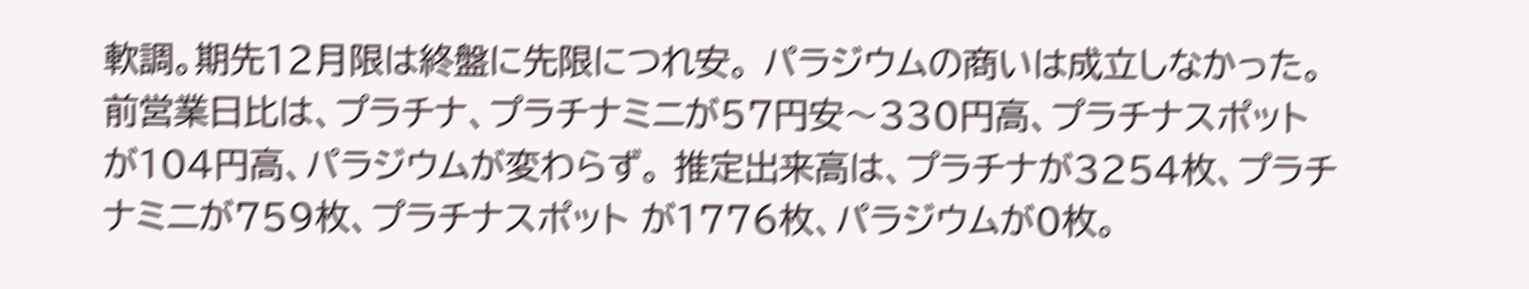軟調。期先12月限は終盤に先限につれ安。 パラジウムの商いは成立しなかった。 前営業日比は、プラチナ、プラチナミニが57円安〜330円高、プラチナスポット が104円高、パラジウムが変わらず。 推定出来高は、プラチナが3254枚、プラチナミニが759枚、プラチナスポット が1776枚、パラジウムが0枚。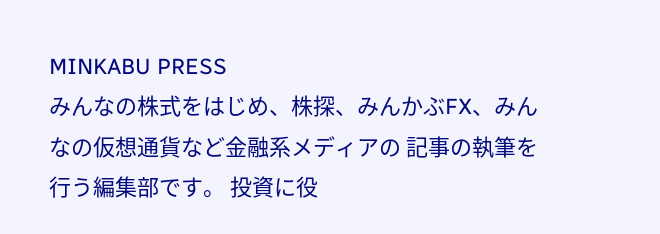MINKABU PRESS
みんなの株式をはじめ、株探、みんかぶFX、みんなの仮想通貨など金融系メディアの 記事の執筆を行う編集部です。 投資に役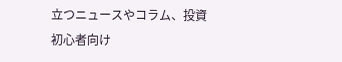立つニュースやコラム、投資初心者向け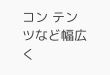コン テンツなど幅広く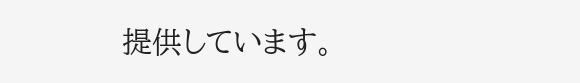提供しています。